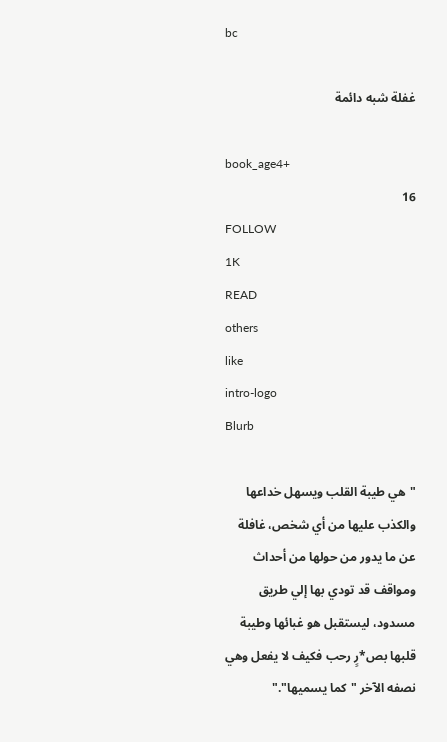bc

غفلة شبه دائمة

book_age4+
16
FOLLOW
1K
READ
others
like
intro-logo
Blurb

"هي طيبة القلب ويسهل خداعها والكذب عليها من أي شخص، غافلة عن ما يدور من حولها من أحداث ومواقف قد تودي بها إلي طريق مسدود، ليستقبل هو غبائها وطيبة قلبها بص*رٍ رحب فكيف لا يفعل وهي نصفه الآخر "كما يسميها"."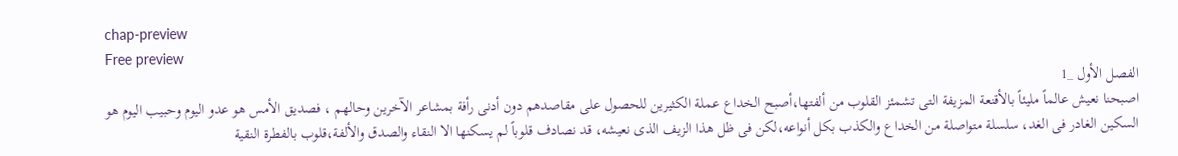chap-preview
Free preview
الفصل الأول _1
اصبحنا نعيش عالماً مليئاً بالأقنعة المزيفة التى تشمئز القلوب من ألفتها،أصبح الخداع عملة الكثيرين للحصول على مقاصدهم دون أدنى رأفة بمشاعر الآخرين وحالهم ، فصديق الأمس هو عدو اليوم وحبيب اليوم هو السكين الغادر فى الغد، سلسلة متواصلة من الخداع والكذب بكل أنواعه،لكن فى ظل هذا الزيف الذى نعيشه، قد نصادف قلوباً لم يسكنها الا النقاء والصدق والألفة،قلوب بالفطرة النقية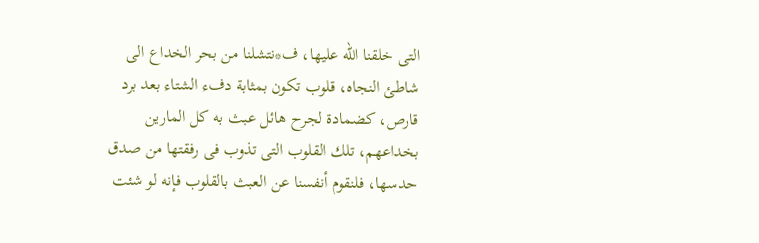التى خلقنا الله عليها، ف*نتشلنا من بحر الخداع الى شاطئ النجاه، قلوب تكون بمثابة دفء الشتاء بعد برد قارص، كضمادة لجرح هائل عبث به كل المارين بخداعهم، تلك القلوب التى تذوب فى رفقتها من صدق حدسها، فلنقوم أنفسنا عن العبث بالقلوب فإنه لو شئت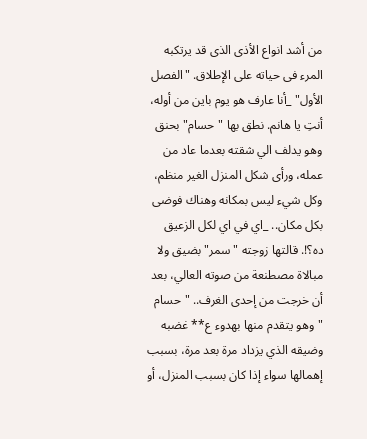من أشد انواع الأذى الذى قد يرتكبه المرء فى حياته على الإطلاق. "الفصل الأول" _أنا عارف هو يوم باين من أوله، أنتِ يا هانم. نطق بها "حسام" بحنق وهو يدلف الي شقته بعدما عاد من عمله، ورأى شكل المنزل الغير منظم، وكل شيء ليس بمكانه وهناك فوضى بكل مكان.. _اي في اي لكل الزعيق ده؟!. قالتها زوجته "سمر" بضيق ولا مبالاة مصطنعة من صوته العالي، بعد أن خرجت من إحدى الغرف.. "حسام "وهو يتقدم منها بهدوء ع** غضبه وضيقه الذي يزداد مرة بعد مرة، بسبب إهمالها سواء إذا كان بسبب المنزل، أو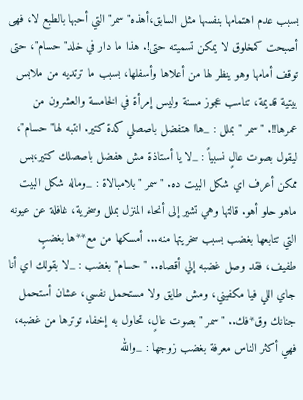بسبب عدم اهتمامها بنفسها مثل السابق،أهذه" سمر" التي أحبها بالطبع لا، فهى أصبحت كمخلوق لا يمكن تسميته حتى!. هذا ما دار في خلد" حسام"، حتى توقف أمامها وهو ينظر لها من أعلاها وأسفلها، بسبب ما ترتديه من ملابس بيتية قديمة، تناسب عجوز مسنة وليس إمرأة في الخامسة والعشرون من عمرها!!. "سمر "بملل : _هاا هتفضل باصصلي كدة كتير. انتبه لها" حسام"، ليقول بصوت عالٍ نسبياً : _لا يا أستاذة مش هفضل باصصلك كتير،بس ممكن أعرف اي شكل البيت ده. "سمر "بلامبالاة : _وماله شكل البيت ماهو حلو أهو. قالتها وهي تشير إلى أنحاء المنزل بملل وسخرية، غافلة عن عيونه التي تتابعها بغضب بسبب سخريتها منه... أمسكها من مع**ها بغضبٍ طفيف، فقد وصل غضبه إلي أقصاه.. " حسام" بغضب : _لا بقولك اي أنا جاي اللي فيا مكفيني، ومش طايق ولا مستحمل نفسي، عشان أستحمل جنانك وق*فك.. "سمر "بصوت عالٍ، تحاول به إخفاء توترها من غضبه، فهي أكثر الناس معرفة بغضب زوجها : _والله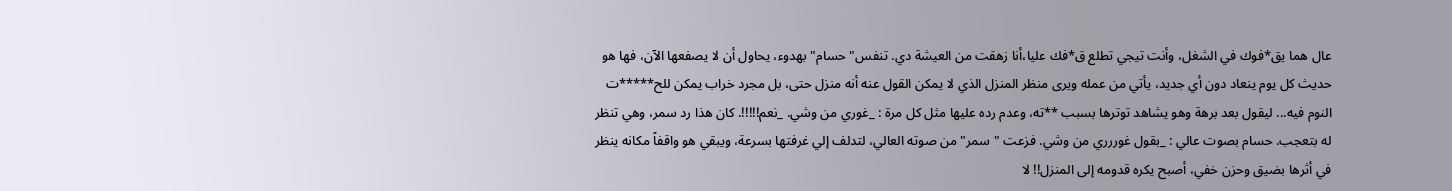عال هما يق*فوك في الشغل، وأنت تيجي تطلع ق*فك عليا،أنا زهقت من العيشة دي. تنفس" حسام" بهدوء، يحاول أن لا يصفعها الآن، فها هو حديث كل يوم ينعاد دون أي جديد، يأتي من عمله ويرى منظر المنزل الذي لا يمكن القول عنه أنه منزل حتى، بل مجرد خراب يمكن للح*****ت النوم فيه... ليقول بعد برهة وهو يشاهد توترها بسبب **ته، وعدم رده عليها مثل كل مرة : _غوري من وشي. _نعم!!!!!. كان هذا رد سمر، وهي تنظر له بتعجب. حسام بصوت عالي : _بقول غوررري من وشي. فزعت "سمر" من صوته العالي، لتدلف إلي غرفتها بسرعة، ويبقي هو واقفاً مكانه ينظر في أثرها بضيق وحزن خفي، أصبح يكره قدومه إلى المنزل!! لا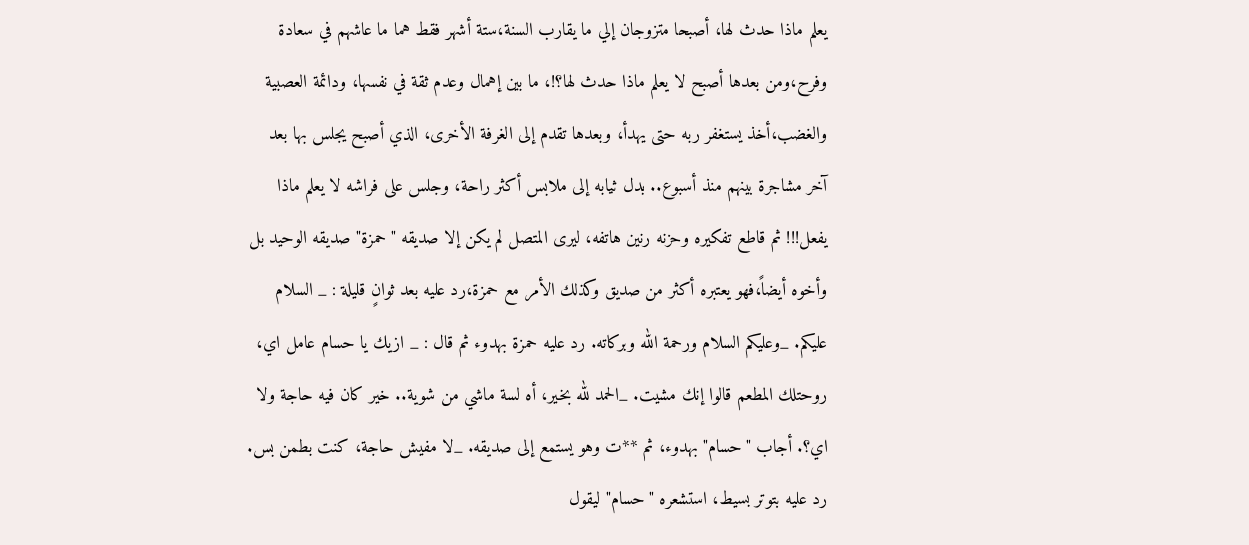يعلم ماذا حدث لها، أصبحا متزوجان إلي ما يقارب السنة،ستة أشهر فقط هما ما عاشهم في سعادة وفرح،ومن بعدها أصبح لا يعلم ماذا حدث لها؟!، ما بين إهمال وعدم ثقة في نفسها، ودائمة العصبية والغضب،أخذ يستغفر ربه حتى يهدأ، وبعدها تقدم إلى الغرفة الأخرى، الذي أصبح يجلس بها بعد آخر مشاجرة بينهم منذ أسبوع.. بدل ثيابه إلى ملابس أكثر راحة، وجلس على فراشه لا يعلم ماذا يفعل!!! ثم قاطع تفكيره وحزنه رنين هاتفه، ليرى المتصل لم يكن إلا صديقه "حمزة" صديقه الوحيد بل وأخوه أيضاً،فهو يعتبره أكثر من صديق وكذلك الأمر مع حمزة،رد عليه بعد ثوانٍ قليلة : _ السلام عليكم. _وعليكم السلام ورحمة الله وبركاته. رد عليه حمزة بهدوء ثم قال : _ ازيك يا حسام عامل اي، روحتلك المطعم قالوا إنك مشيت. _الحمد لله بخير، أه لسة ماشي من شوية.. خير كان فيه حاجة ولا اي؟. أجاب "حسام" بهدوء، ثم **ت وهو يستمع إلى صديقه. _لا مفيش حاجة، كنت بطمن بس. رد عليه بتوتر بسيط، استشعره "حسام" ليقول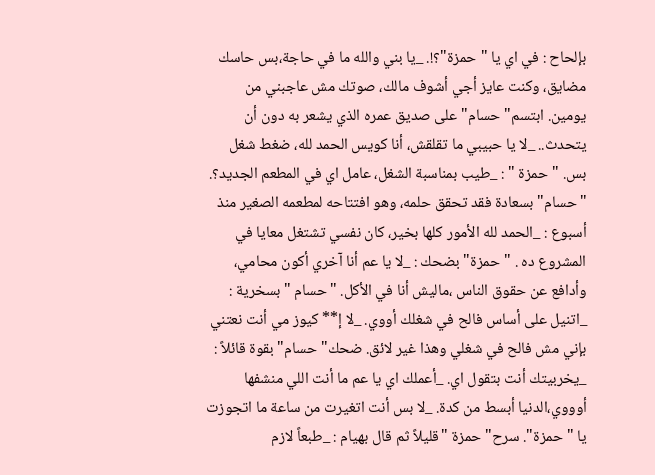بإلحاح : في اي يا "حمزة"؟!. _يا بني والله ما في حاجة،بس حاسك مضايق، وكنت عايز أجي أشوف مالك، صوتك مش عاجبني من يومين. ابتسم" حسام" على صديق عمره الذي يشعر به دون أن يتحدث.. _لا يا حبيبي ما تقلقش، أنا كويس الحمد لله، ضغط شغل بس. "حمزة " : _طيب بمناسبة الشغل، عامل اي في المطعم الجديد؟. "حسام" بسعادة فقد تحقق حلمه، وهو افتتاحه لمطعمه الصغير منذ أسبوع : _الحمد لله الأمور كلها بخير، كان نفسي تشتغل معايا في المشروع ده . "حمزة" بضحك : _لا يا عم أنا آخري أكون محامي، وأدافع عن حقوق الناس ،ماليش أنا في الأكل. "حسام "بسخرية : _اتنيل على أساس فالح في شغلك أووي. _لا إ** كيوز مي أنت نعتني بإني مش فالح في شغلي وهذا غير لائق. ضحك" حسام" بقوة قائلاً : _يخربيتك أنت بتقول اي. _أعملك اي يا عم ما أنت اللي منشفها أوووي،الدنيا أبسط من كدة. _لا بس أنت اتغيرت من ساعة ما اتجوزت يا "حمزة". سرح" حمزة "قليلاً ثم قال بهيام : _طبعاً لازم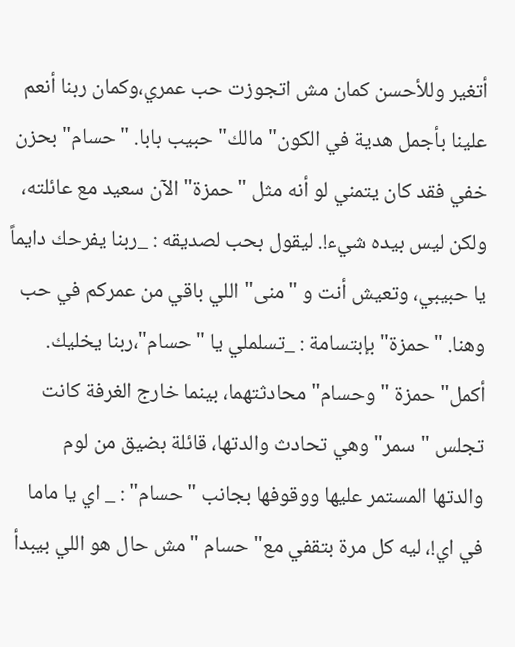أتغير وللأحسن كمان مش اتجوزت حب عمري،وكمان ربنا أنعم علينا بأجمل هدية في الكون" مالك" حبيب بابا. "حسام" بحزن خفي فقد كان يتمني لو أنه مثل "حمزة" الآن سعيد مع عائلته، ولكن ليس بيده شيء!. ليقول بحب لصديقه : _ربنا يفرحك دايماً يا حبيبي، وتعيش أنت و "منى" اللي باقي من عمركم في حب وهنا. "حمزة" بإبتسامة : _تسلملي يا "حسام"،ربنا يخليك. أكمل" حمزة "وحسام" محادثتهما، بينما خارج الغرفة كانت تجلس "سمر" وهي تحادث والدتها، قائلة بضيق من لوم والدتها المستمر عليها ووقوفها بجانب "حسام" : _ اي يا ماما في اي!، ليه كل مرة بتقفي مع" حسام "مش حال هو اللي بيبدأ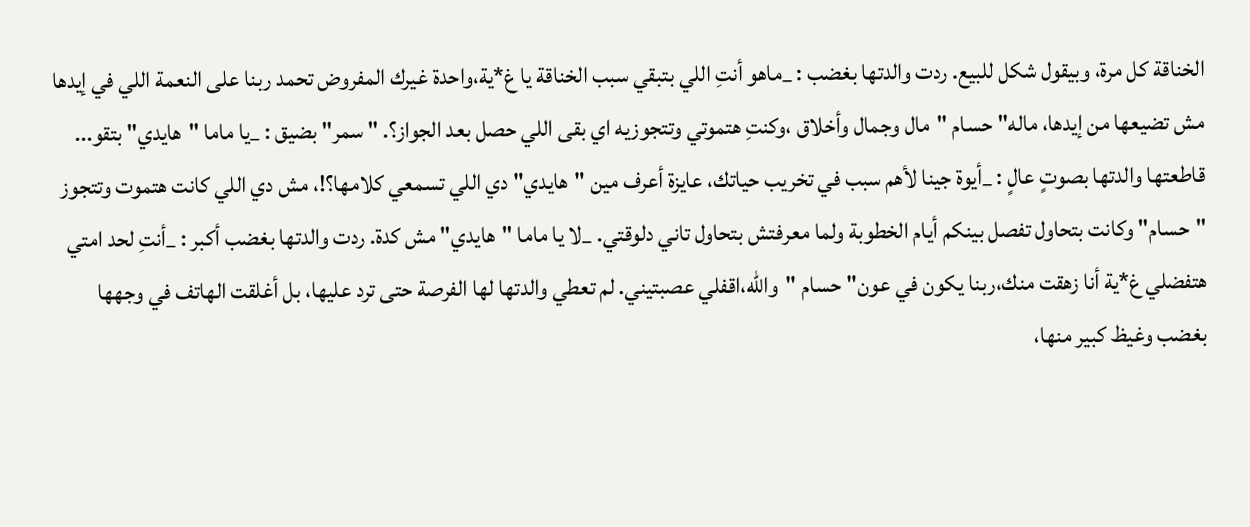الخناقة كل مرة، وبيقول شكل للبيع. ردت والدتها بغضب : _ماهو أنتِ اللي بتبقي سبب الخناقة يا غ*ية،واحدة غيرك المفروض تحمد ربنا على النعمة اللي في إيدها مش تضيعها من إيدها، ماله" حسام "مال وجمال وأخلاق ،وكنتِ هتموتي وتتجوزيه اي بقى اللي حصل بعد الجواز؟. " سمر" بضيق : _يا ماما "هايدي" بتقو... قاطعتها والدتها بصوتٍ عالٍ : _أيوة جينا لأهم سبب في تخريب حياتك، عايزة أعرف مين "هايدي" دي اللي تسمعي كلامها؟!، مش دي اللي كانت هتموت وتتجوز "حسام" وكانت بتحاول تفصل بينكم أيام الخطوبة ولما معرفتش بتحاول تاني دلوقتي. _لا يا ماما "هايدي" مش كدة. ردت والدتها بغضب أكبر : _أنتِ لحد امتي هتفضلي غ*ية أنا زهقت منك،ربنا يكون في عون" حسام "والله،اقفلي عصبتيني. لم تعطي والدتها لها الفرصة حتى ترد عليها، بل أغلقت الهاتف في وجهها بغضب وغيظ كبير منها،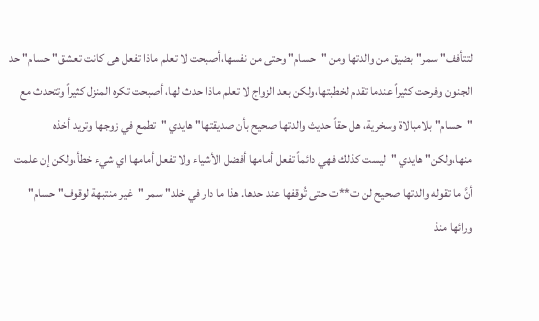لتتأفف" سمر" بضيق من والدتها ومن "حسام" وحتى من نفسها،أصبحت لا تعلم ماذا تفعل هى كانت تعشق" حسام" حد الجنون وفرحت كثيراً عندما تقدم لخطبتها،ولكن بعد الزواج لا تعلم ماذا حدث لها، أصبحت تكره المنزل كثيراً وتتحدث مع "حسام" بلامبالاة وسخرية، هل حقاً حديث والدتها صحيح بأن صديقتها" هايدي "تطمع في زوجها وتريد أخذه منها،ولكن" هايدي "ليست كذلك فهي دائماً تفعل أمامها أفضل الأشياء ولا تفعل أمامها اي شيء خطأ،ولكن إن علمت أنَّ ما تقوله والدتها صحيح لن ت**ت حتى تُوقفها عند حدها. هذا ما دار في خلد" سمر "غير منتبهة لوقوف" حسام" ورائها منذ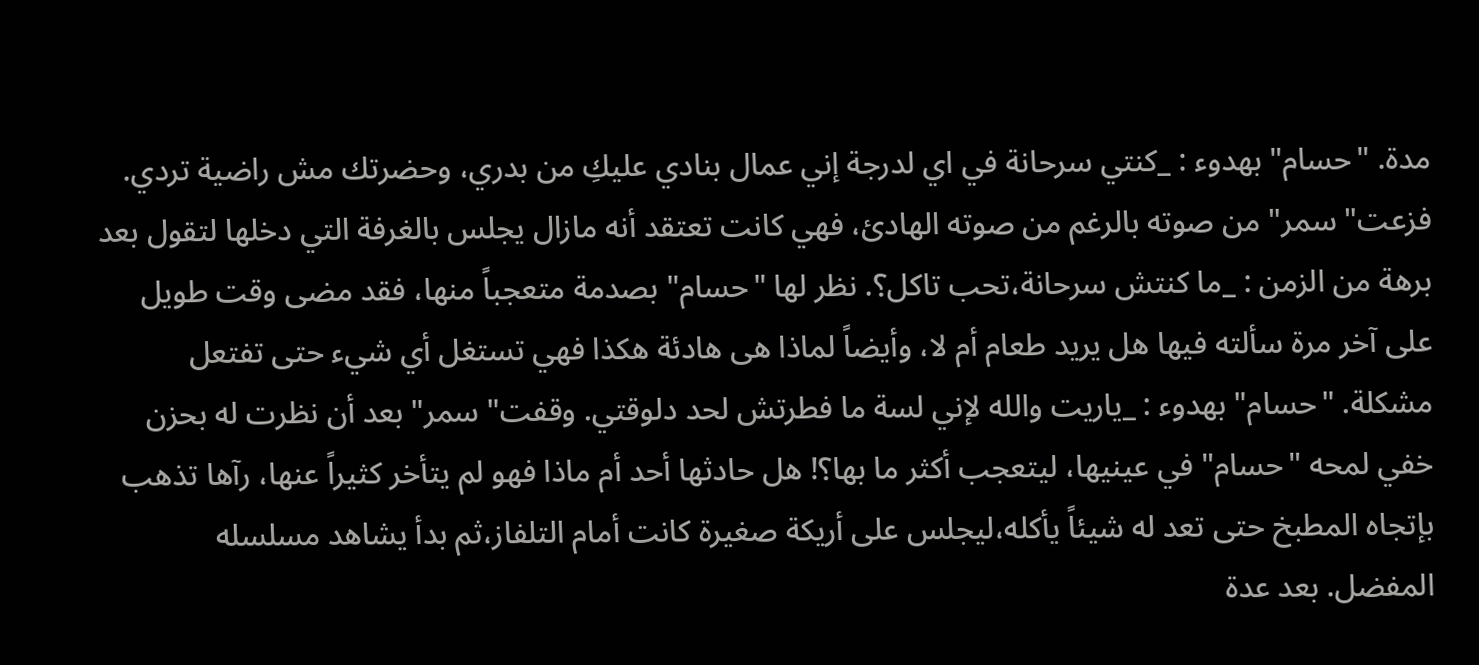مدة. "حسام" بهدوء : _كنتي سرحانة في اي لدرجة إني عمال بنادي عليكِ من بدري، وحضرتك مش راضية تردي. فزعت" سمر" من صوته بالرغم من صوته الهادئ، فهي كانت تعتقد أنه مازال يجلس بالغرفة التي دخلها لتقول بعد برهة من الزمن : _ما كنتش سرحانة،تحب تاكل؟. نظر لها "حسام" بصدمة متعجباً منها، فقد مضى وقت طويل على آخر مرة سألته فيها هل يريد طعام أم لا، وأيضاً لماذا هى هادئة هكذا فهي تستغل أي شيء حتى تفتعل مشكلة. "حسام" بهدوء : _ياريت والله لإني لسة ما فطرتش لحد دلوقتي. وقفت" سمر" بعد أن نظرت له بحزن خفي لمحه "حسام" في عينيها، ليتعجب أكثر ما بها؟! هل حادثها أحد أم ماذا فهو لم يتأخر كثيراً عنها، رآها تذهب بإتجاه المطبخ حتى تعد له شيئاً يأكله،ليجلس على أريكة صغيرة كانت أمام التلفاز،ثم بدأ يشاهد مسلسله المفضل. بعد عدة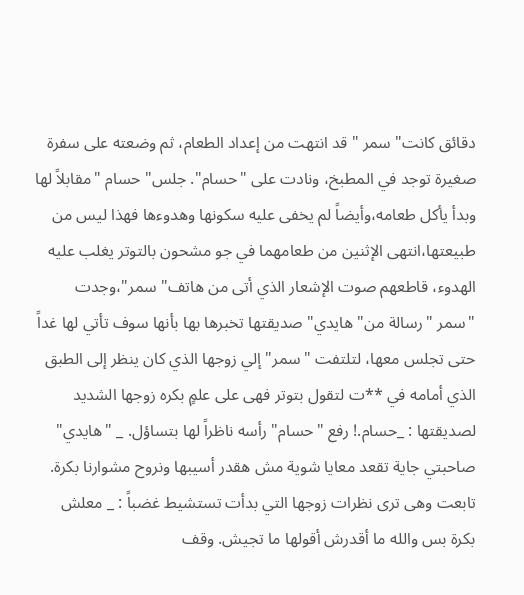دقائق كانت" سمر "قد انتهت من إعداد الطعام، ثم وضعته على سفرة صغيرة توجد في المطبخ، ونادت على "حسام". جلس" حسام "مقابلاً لها وبدأ يأكل طعامه،وأيضاً لم يخفى عليه سكونها وهدوءها فهذا ليس من طبيعتها،انتهى الإثنين من طعامهما في جو مشحون بالتوتر يغلب عليه الهدوء، قاطعهم صوت الإشعار الذي أتى من هاتف" سمر"،وجدت "سمر "رسالة من" هايدي" صديقتها تخبرها بها بأنها سوف تأتي لها غداً حتى تجلس معها، لتلتفت "سمر" إلي زوجها الذي كان ينظر إلى الطبق الذي أمامه في **ت لتقول بتوتر فهى على علمٍ بكره زوجها الشديد لصديقتها : _حسام.! رفع "حسام" رأسه ناظراً لها بتساؤل. _ "هايدي" صاحبتي جاية تقعد معايا شوية مش هقدر أسيبها ونروح مشوارنا بكرة. تابعت وهى ترى نظرات زوجها التي بدأت تستشيط غضباً : _ معلش بكرة بس والله ما أقدرش أقولها ما تجيش. وقف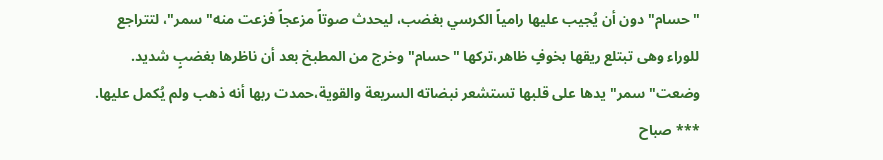"حسام" دون أن يُجيب عليها رامياً الكرسي بغضب، ليحدث صوتاً مزعجاً فزعت منه" سمر"، لتتراجع للوراء وهى تبتلع ريقها بخوفٍ ظاهر،تركها "حسام" وخرج من المطبخ بعد أن ناظرها بغضبٍ شديد. وضعت" سمر" يدها على قلبها تستشعر نبضاته السريعة والقوية،حمدت ربها أنه ذهب ولم يُكمل عليها. *** صباح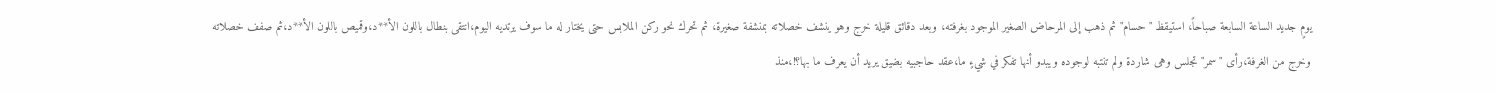يومٍ جديد الساعة السابعة صباحاً، استيقظ "حسام" ثم ذهب إلى المرحاض الصغير الموجود بغرفته، وبعد دقائق قليلة خرج وهو ينشف خصلاته بمنشفة صغيرة، ثم تحرك نحو ركن الملابس حتى يختار له ما سوف يرتديه اليوم،انتقى بنطال باللون الأ**د،وقميص باللون الأ**د،ثم صفف خصلاته وخرج من الغرفة،رأى "سمر" تجلس وهى شاردة ولم تنتبه لوجوده ويبدو أنها تفكر في شيءٍ ما،عقد حاجبيه بضيق يريد أن يعرف ما بها؟!،منذ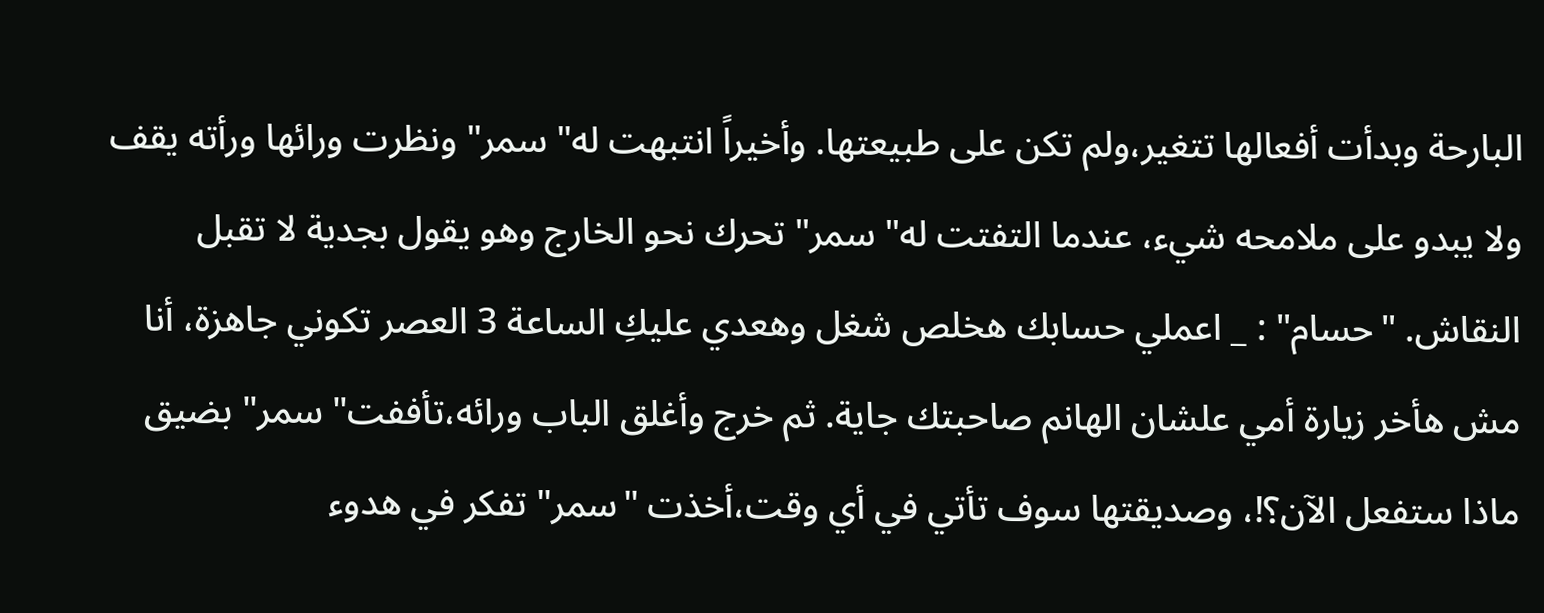البارحة وبدأت أفعالها تتغير،ولم تكن على طبيعتها. وأخيراً انتبهت له" سمر" ونظرت ورائها ورأته يقف ولا يبدو على ملامحه شيء، عندما التفتت له" سمر" تحرك نحو الخارج وهو يقول بجدية لا تقبل النقاش. "حسام" : _ اعملي حسابك هخلص شغل وهعدي عليكِ الساعة 3 العصر تكوني جاهزة، أنا مش هأخر زيارة أمي علشان الهانم صاحبتك جاية. ثم خرج وأغلق الباب ورائه،تأففت" سمر" بضيق ماذا ستفعل الآن؟!، وصديقتها سوف تأتي في أي وقت،أخذت "سمر" تفكر في هدوء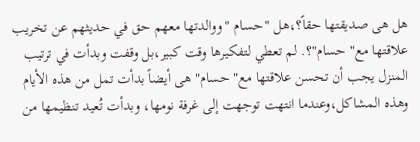هل هى صديقتها حقاً؟،هل "حسام "ووالدتها معهم حق في حديثهم عن تخريب علاقتها مع" حسام"؟. لم تعطي لتفكيرها وقت كبير،بل وقفت وبدأت في ترتيب المنزل يجب أن تحسن علاقتها مع" حسام" هى أيضاً بدأت تمل من هذه الأيام وهذه المشاكل،وعندما انتهت توجهت إلى غرفة نومها، وبدأت تُعيد تنظيمها من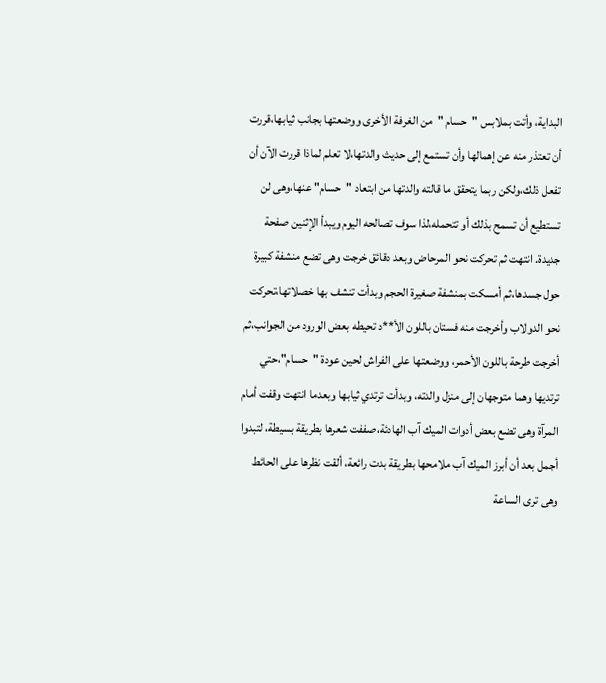البداية، وأتت بملابس "حسام "من الغرفة الأخرى ووضعتها بجانب ثيابها،قررت أن تعتذر منه عن إهمالها وأن تستمع إلى حديث والدتها،لا تعلم لماذا قررت الآن أن تفعل ذلك،ولكن ربما يتحقق ما قالته والدتها من ابتعاد "حسام" عنها،وهى لن تستطيع أن تسمح بذلك أو تتحمله،لذا سوف تصالحه اليوم ويبدأ الإثنين صفحة جديدة. انتهت ثم تحركت نحو المرحاض وبعد دقائق خرجت وهى تضع منشفة كبيرة حول جسدها،ثم أمسكت بمنشفة صغيرة الحجم وبدأت تنشف بها خصلاتها،تحركت نحو الدولاب وأخرجت منه فستان باللون الأ**د تحيطه بعض الورود من الجوانب،ثم أخرجت طرحة باللون الأحمر، ووضعتها على الفراش لحين عودة "حسام"،حتي ترتديها وهما متوجهان إلى منزل والدته، وبدأت ترتدي ثيابها وبعدما انتهت وقفت أمام المرآة وهى تضع بعض أدوات الميك آب الهادئة،صففت شعرها بطريقة بسيطة، لتبدوا أجمل بعد أن أبرز الميك آب ملامحها بطريقة بدت رائعة، ألقت نظرها على الحائط وهى ترى الساعة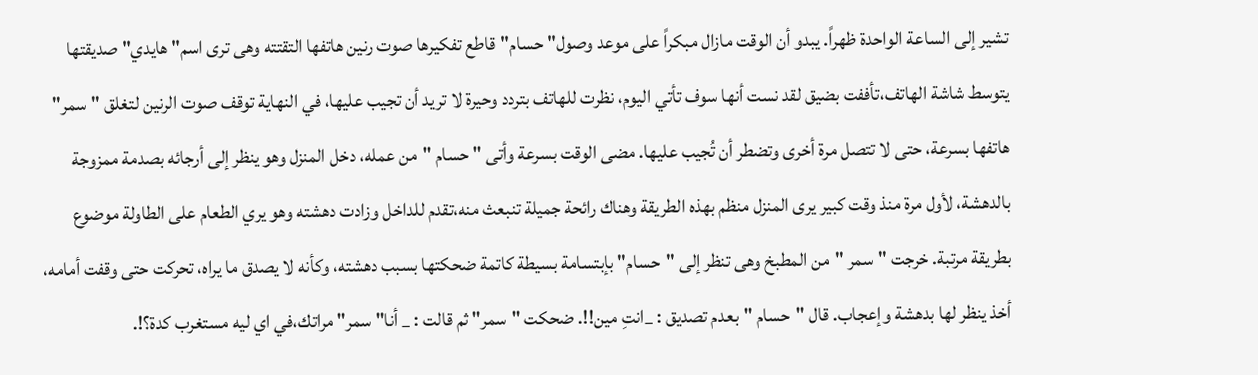تشير إلى الساعة الواحدة ظهراً. يبدو أن الوقت مازال مبكراً على موعد وصول" حسام"قاطع تفكيرها صوت رنين هاتفها التقتته وهى ترى اسم" هايدي" صديقتها يتوسط شاشة الهاتف،تأففت بضيق لقد نست أنها سوف تأتي اليوم، نظرت للهاتف بتردد وحيرة لا تريد أن تجيب عليها، في النهاية توقف صوت الرنين لتغلق "سمر" هاتفها بسرعة، حتى لا تتصل مرة أخرى وتضطر أن تُجيب عليها. مضى الوقت بسرعة وأتى " حسام "من عمله، دخل المنزل وهو ينظر إلى أرجائه بصدمة ممزوجة بالدهشة، لأول مرة منذ وقت كبير يرى المنزل منظم بهذه الطريقة وهناك رائحة جميلة تنبعث منه،تقدم للداخل وزادت دهشته وهو يري الطعام على الطاولة موضوع بطريقة مرتبة. خرجت "سمر "من المطبخ وهى تنظر إلى "حسام" بإبتسامة بسيطة كاتمة ضحكتها بسبب دهشته، وكأنه لا يصدق ما يراه، تحركت حتى وقفت أمامه، أخذ ينظر لها بدهشة وإعجاب. قال "حسام "بعدم تصديق : _انتِ مين!!. ضحكت "سمر" ثم قالت : _ أنا" سمر" مراتك،في اي ليه مستغرب كدة؟!.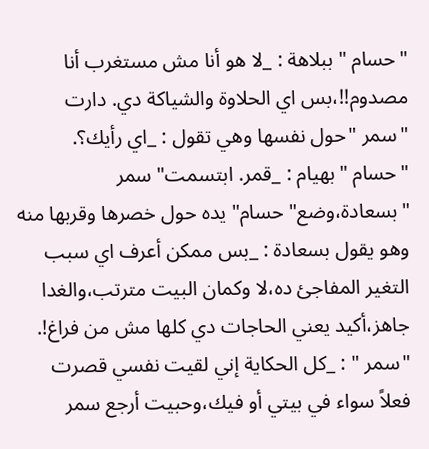"حسام " ببلاهة : _لا هو أنا مش مستغرب أنا مصدوم!!،بس اي الحلاوة والشياكة دي. دارت "سمر "حول نفسها وهي تقول : _اي رأيك؟. "حسام "بهيام : _قمر. ابتسمت" سمر "بسعادة،وضع" حسام" يده حول خصرها وقربها منه وهو يقول بسعادة : _بس ممكن أعرف اي سبب التغير المفاجئ ده،لا وكمان البيت مترتب،والغدا جاهز،أكيد يعني الحاجات دي كلها مش من فراغ!. "سمر " : _كل الحكاية إني لقيت نفسي قصرت فعلاً سواء في بيتي أو فيك،وحبيت أرجع سمر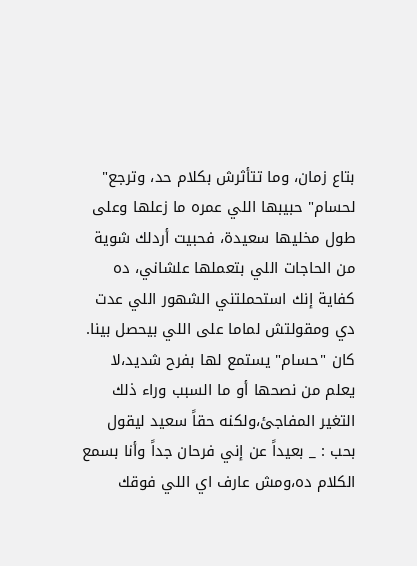بتاع زمان، وما تتأثرش بكلام حد، وترجع" لحسام" حبيبها اللي عمره ما زعلها وعلى طول مخليها سعيدة، فحبيت أردلك شوية من الحاجات اللي بتعملها علشاني، ده كفاية إنك استحملتني الشهور اللي عدت دي ومقولتش لماما على اللي بيحصل بينا. كان "حسام" يستمع لها بفرح شديد،لا يعلم من نصحها أو ما السبب وراء ذلك التغير المفاجئ،ولكنه حقاً سعيد ليقول بحب : _ بعيداً عن إني فرحان جداً وأنا بسمع الكلام ده،ومش عارف اي اللي فوقك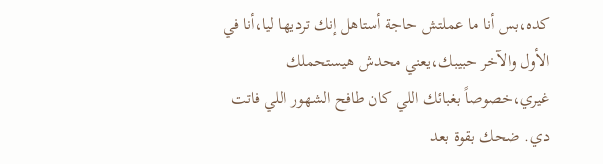كده،بس أنا ما عملتش حاجة أستاهل إنك ترديها ليا،أنا في الأول والآخر حبيبك،يعني محدش هيستحملك غيري،خصوصاً بغبائك اللي كان طافح الشهور اللي فاتت دي. ضحك بقوة بعد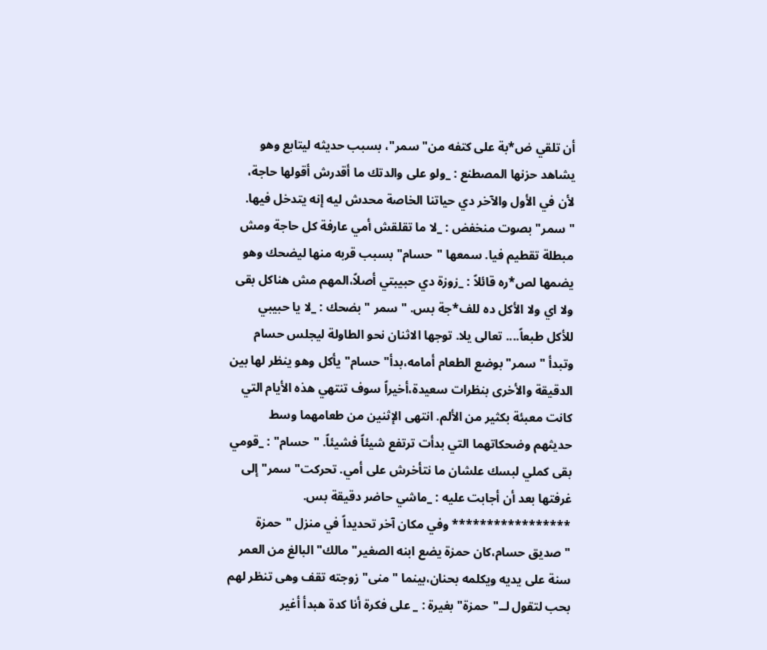أن تلقي ض*بة على كتفه من" سمر"، بسبب حديثه ليتابع وهو يشاهد حزنها المصطنع : _ولو على والدتك ما أقدرش أقولها حاجة، لأن في الأول والآخر دي حياتنا الخاصة محدش ليه إنه يتدخل فيها. "سمر" بصوت منخفض : _لا ما تقلقش أمي عارفة كل حاجة ومش مبطلة تقطيم فيا. سمعها "حسام" بسبب قربه منها ليضحك وهو يضمها لص*ره قائلاً : _زوزة دي حبيبتي أصلاً،المهم مش هناكل بقى ولا اي ولا الأكل ده للف*جة بس. "سمر " بضحك : _لا يا حبيبي للأكل طبعاً.... تعالى يلا. توجها الاثنان نحو الطاولة ليجلس حسام وتبدأ "سمر" بوضع الطعام أمامه،بدأ" حسام" يأكل وهو ينظر لها بين الدقيقة والأخرى بنظرات سعيدة،أخيراً سوف تنتهي هذه الأيام التي كانت معبئة بكثير من الألم. انتهى الإثنين من طعامهما وسط حديثهم وضحكاتهما التي بدأت ترتفع شيئاً فشيئاً. "حسام" : _قومي بقى كملي لبسك علشان ما نتأخرش على أمي. تحركت" سمر" إلى غرفتها بعد أن أجابت عليه : _ماشي حاضر دقيقة بس. ***************** وفي مكان آخر تحديداً في منزل "حمزة "صديق حسام،كان حمزة يضع ابنه الصغير" مالك" البالغ من العمر سنة على يديه ويكلمه بحنان،بينما "منى" زوجته تقف وهى تنظر لهم بحب لتقول لــ"حمزة" بغيرة : _ على فكرة أنا كدة هبدأ أغير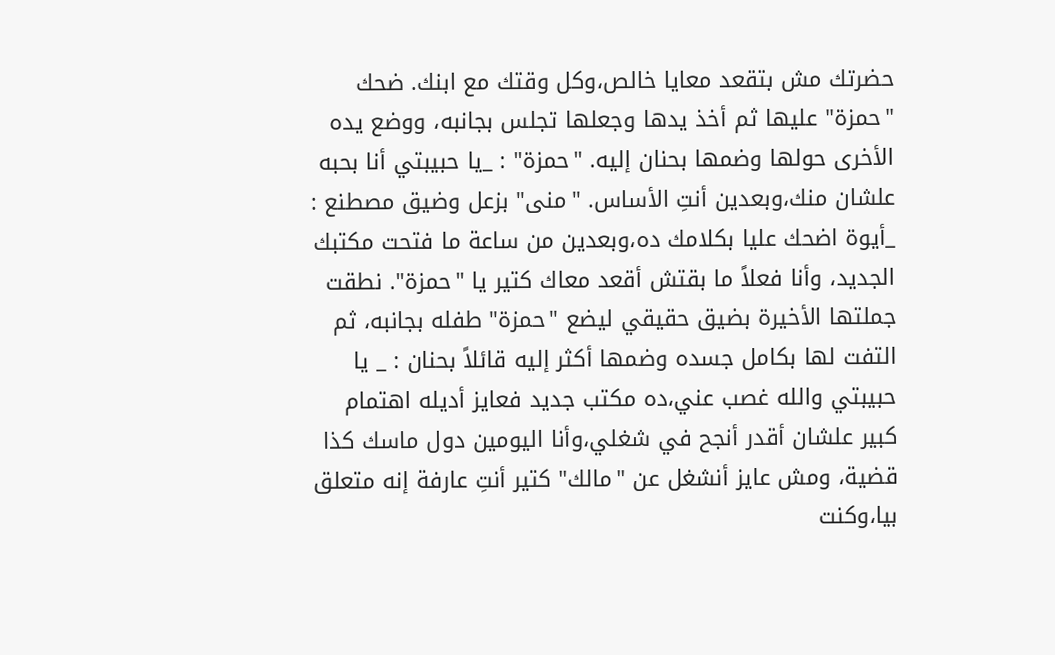حضرتك مش بتقعد معايا خالص،وكل وقتك مع ابنك. ضحك "حمزة" عليها ثم أخذ يدها وجعلها تجلس بجانبه، ووضع يده الأخرى حولها وضمها بحنان إليه. "حمزة" : _يا حبيبتي أنا بحبه علشان منك،وبعدين أنتِ الأساس. "منى" بزعل وضيق مصطنع : _أيوة اضحك عليا بكلامك ده،وبعدين من ساعة ما فتحت مكتبك الجديد، وأنا فعلاً ما بقتش أقعد معاك كتير يا "حمزة". نطقت جملتها الأخيرة بضيق حقيقي ليضع "حمزة" طفله بجانبه، ثم التفت لها بكامل جسده وضمها أكثر إليه قائلاً بحنان : _ يا حبيبتي والله غصب عني،ده مكتب جديد فعايز أديله اهتمام كبير علشان أقدر أنجح في شغلي،وأنا اليومين دول ماسك كذا قضية، ومش عايز أنشغل عن "مالك" كتير أنتِ عارفة إنه متعلق بيا،وكنت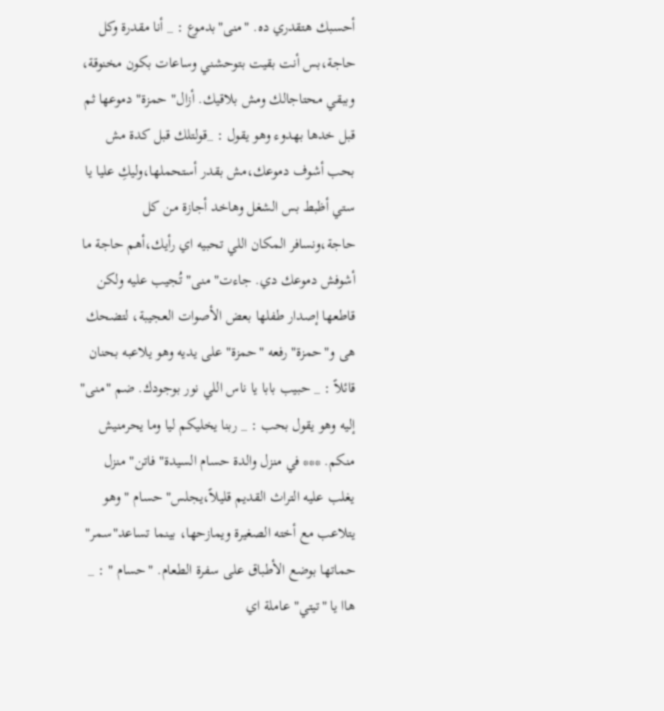أحسبك هتقدري ده. "منى"بدموع : _ أنا مقدرة وكل حاجة،بس أنت بقيت بتوحشني وساعات بكون مخنوقة، وببقي محتاجالك ومش بلاقيك. أزال" حمزة" دموعها ثم قبل خدها بهدوء وهو يقول : _قولتلك قبل كدة مش بحب أشوف دموعك،مش بقدر أستحملها،وليكِ عليا يا ستي أظبط بس الشغل وهاخد أجازة من كل حاجة،ونسافر المكان اللي تحبيه اي رأيك،أهم حاجة ما أشوفش دموعك دي. جاءت" منى" تُجيب عليه ولكن قاطعها إصدار طفلها بعض الأصوات العجيبة، لتضحك هى و"حمزة" رفعه "حمزة" على يديه وهو يلاعبه بحنان قائلاً : _ حبيب بابا يا ناس اللي نور بوجودك. ضم "منى" إليه وهو يقول بحب : _ ربنا يخليكم ليا وما يحرمنيش منكم. *** في منزل والدة حسام السيدة" فاتن" منزل يغلب عليه التراث القديم قليلاً،يجلس" حسام "وهو يتلاعب مع أخته الصغيرة ويمازحها، بينما تساعد"سمر" حماتها بوضع الأطباق على سفرة الطعام. "حسام " : _ هاا يا "تيتي" عاملة اي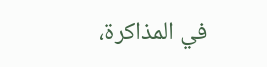في المذاكرة،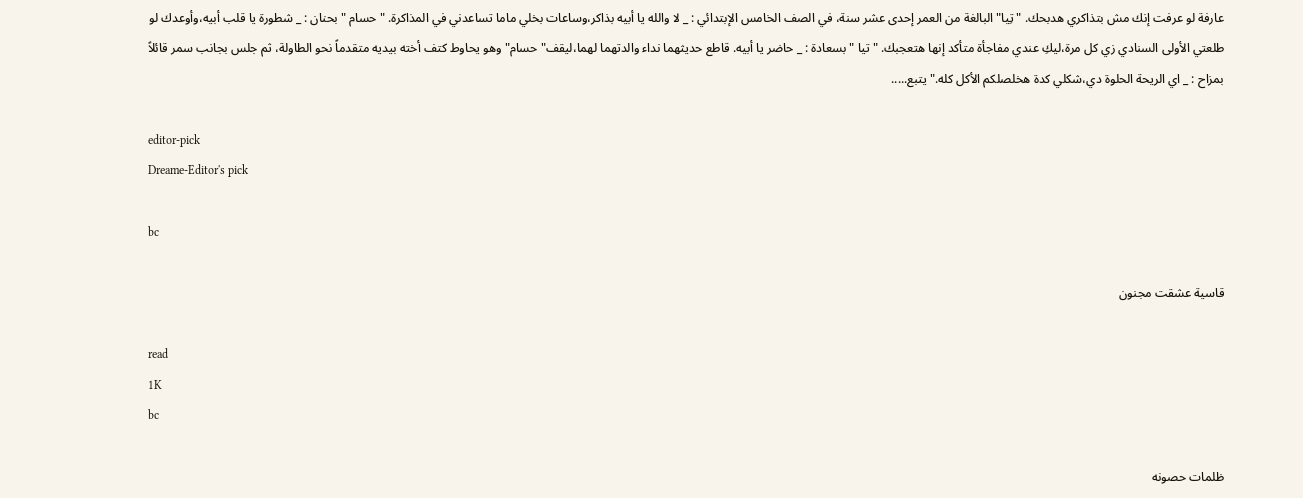عارفة لو عرفت إنك مش بتذاكري هدبحك. "تِيا" البالغة من العمر إحدى عشر سنة، في الصف الخامس الإبتدائي : _ لا والله يا أبيه بذاكر،وساعات بخلي ماما تساعدني في المذاكرة. "حسام "بحنان : _ شطورة يا قلب أبيه،وأوعدك لو طلعتي الأولى السنادي زي كل مرة،ليكِ عندي مفاجأة متأكد إنها هتعجبك. "تيا "بسعادة : _ حاضر يا أبيه. قاطع حديثهما نداء والدتهما لهما،ليقف" حسام" وهو يحاوط كتف أخته بيديه متقدماً نحو الطاولة، ثم جلس بجانب سمر قائلاً بمزاح : _ اي الريحة الحلوة دي،شكلي كدة هخلصلكم الأكل كله." يتبع.....

editor-pick
Dreame-Editor's pick

bc

قاسية عشقت مجنون

read
1K
bc

ظلمات حصونه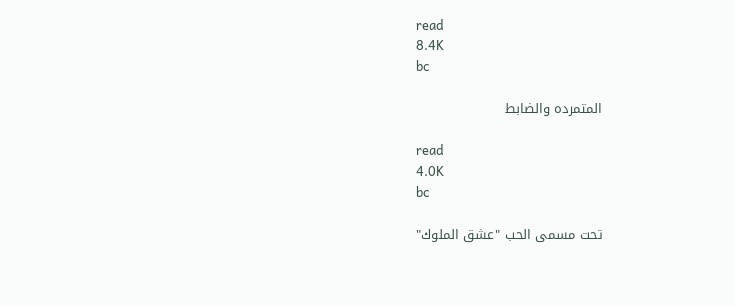read
8.4K
bc

المتمرده والضابط

read
4.0K
bc

تحت مسمى الحب "عشق الملوك"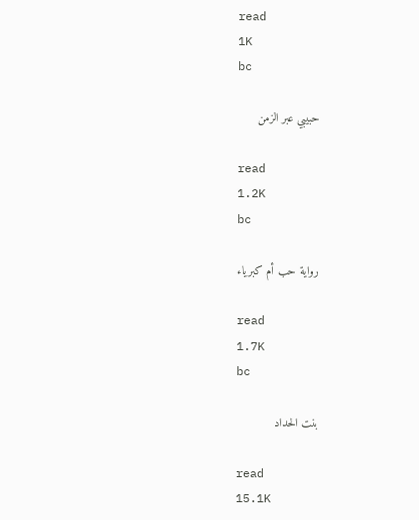read
1K
bc

حبيبي عبر الزمن

read
1.2K
bc

رواية حب أم كبرياء

read
1.7K
bc

بنت الحداد

read
15.1K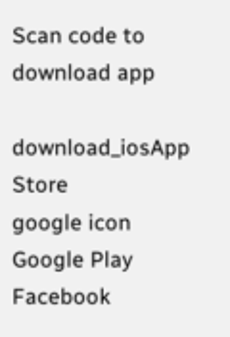Scan code to download app

download_iosApp Store
google icon
Google Play
Facebook